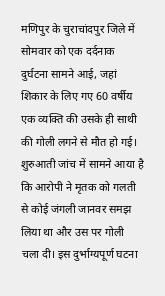मणिपुर के चुराचांदपुर जिले में सोमवार को एक दर्दनाक दुर्घटना सामने आई, जहां शिकार के लिए गए 60 वर्षीय एक व्यक्ति की उसके ही साथी की गोली लगने से मौत हो गई। शुरुआती जांच में सामने आया है कि आरोपी ने मृतक को गलती से कोई जंगली जानवर समझ लिया था और उस पर गोली चला दी। इस दुर्भाग्यपूर्ण घटना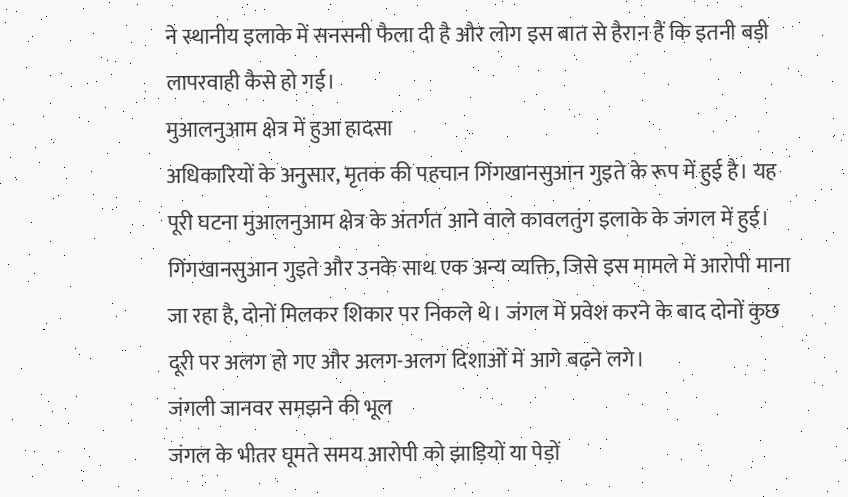ने स्थानीय इलाके में सनसनी फैला दी है और लोग इस बात से हैरान हैं कि इतनी बड़ी लापरवाही कैसे हो गई।
मुआलनुआम क्षेत्र में हुआ हादसा
अधिकारियों के अनुसार, मृतक की पहचान गिंगखानसुआन गुइते के रूप में हुई है। यह पूरी घटना मुआलनुआम क्षेत्र के अंतर्गत आने वाले कावलतुंग इलाके के जंगल में हुई। गिंगखानसुआन गुइते और उनके साथ एक अन्य व्यक्ति, जिसे इस मामले में आरोपी माना जा रहा है, दोनों मिलकर शिकार पर निकले थे। जंगल में प्रवेश करने के बाद दोनों कुछ दूरी पर अलग हो गए और अलग-अलग दिशाओं में आगे बढ़ने लगे।
जंगली जानवर समझने की भूल
जंगल के भीतर घूमते समय आरोपी को झाड़ियों या पेड़ों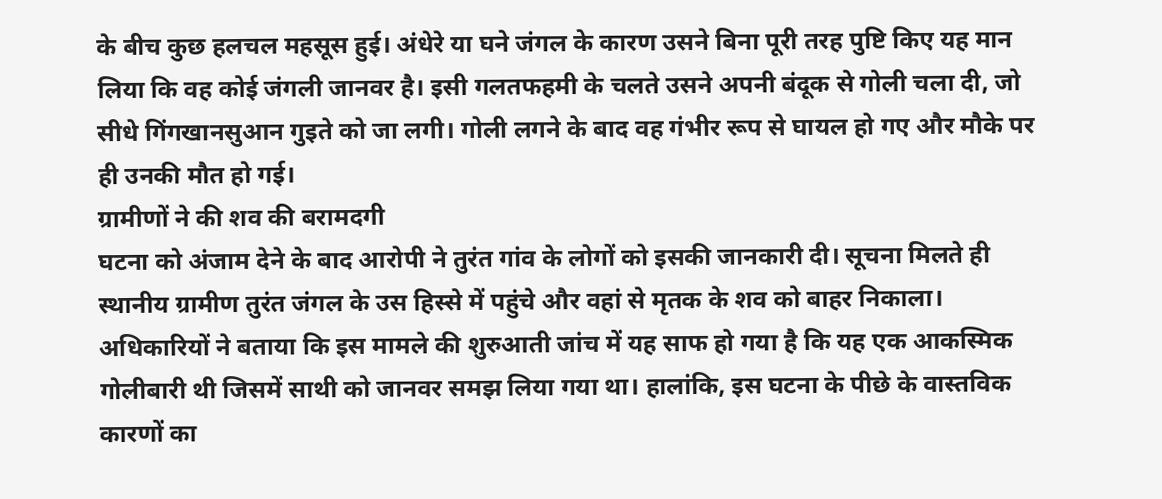के बीच कुछ हलचल महसूस हुई। अंधेरे या घने जंगल के कारण उसने बिना पूरी तरह पुष्टि किए यह मान लिया कि वह कोई जंगली जानवर है। इसी गलतफहमी के चलते उसने अपनी बंदूक से गोली चला दी, जो सीधे गिंगखानसुआन गुइते को जा लगी। गोली लगने के बाद वह गंभीर रूप से घायल हो गए और मौके पर ही उनकी मौत हो गई।
ग्रामीणों ने की शव की बरामदगी
घटना को अंजाम देने के बाद आरोपी ने तुरंत गांव के लोगों को इसकी जानकारी दी। सूचना मिलते ही स्थानीय ग्रामीण तुरंत जंगल के उस हिस्से में पहुंचे और वहां से मृतक के शव को बाहर निकाला। अधिकारियों ने बताया कि इस मामले की शुरुआती जांच में यह साफ हो गया है कि यह एक आकस्मिक गोलीबारी थी जिसमें साथी को जानवर समझ लिया गया था। हालांकि, इस घटना के पीछे के वास्तविक कारणों का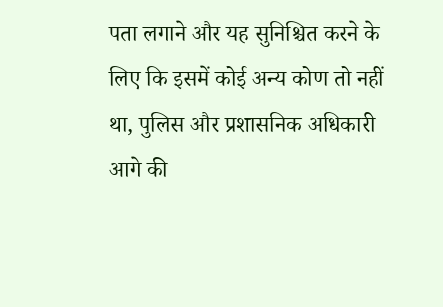पता लगाने और यह सुनिश्चित करने के लिए कि इसमें कोई अन्य कोण तो नहीं था, पुलिस और प्रशासनिक अधिकारी आगे की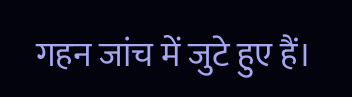गहन जांच में जुटे हुए हैं।